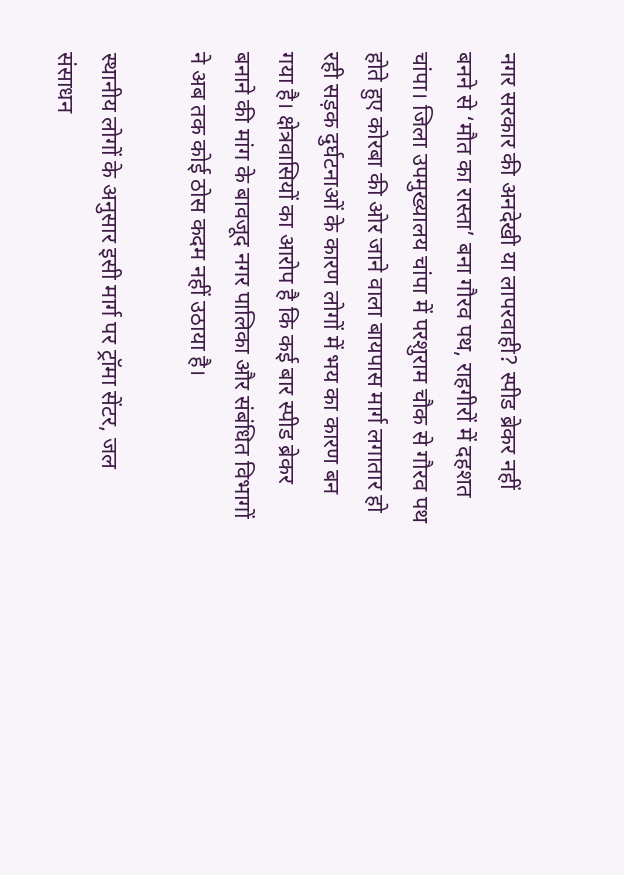नगर सरकार की अनदेखी या लापरवाही? स्पीड ब्रेकर नहीं बनने से ‘मौत का रास्ता’ बना गौरव पथ, राहगीरों में दहशत
चांपा। जिला उपमुख्यालय चांपा में परशुराम चौक से गौरव पथ होते हुए कोरबा की ओर जाने वाला बायपास मार्ग लगातार हो रही सड़क दुर्घटनाओं के कारण लोगों में भय का कारण बन गया है। क्षेत्रवासियों का आरोप है कि कई बार स्पीड ब्रेकर बनाने की मांग के बावजूद नगर पालिका और संबंधित विभागों ने अब तक कोई ठोस कदम नहीं उठाया है।

स्थानीय लोगों के अनुसार इसी मार्ग पर ट्रॉमा सेंटर, जल संसाधन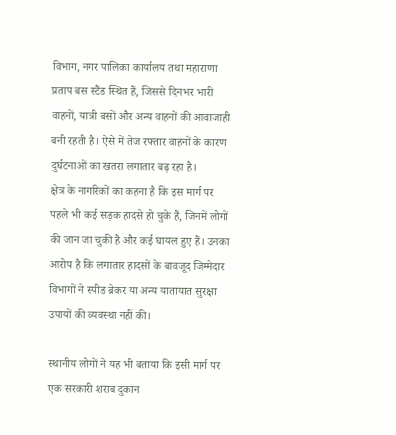विभाग, नगर पालिका कार्यालय तथा महाराणा प्रताप बस स्टैंड स्थित हैं, जिससे दिनभर भारी वाहनों, यात्री बसों और अन्य वाहनों की आवाजाही बनी रहती है। ऐसे में तेज रफ्तार वाहनों के कारण दुर्घटनाओं का खतरा लगातार बढ़ रहा है।
क्षेत्र के नागरिकों का कहना है कि इस मार्ग पर पहले भी कई सड़क हादसे हो चुके हैं, जिनमें लोगों की जान जा चुकी है और कई घायल हुए हैं। उनका आरोप है कि लगातार हादसों के बावजूद जिम्मेदार विभागों ने स्पीड ब्रेकर या अन्य यातायात सुरक्षा उपायों की व्यवस्था नहीं की।

स्थानीय लोगों ने यह भी बताया कि इसी मार्ग पर एक सरकारी शराब दुकान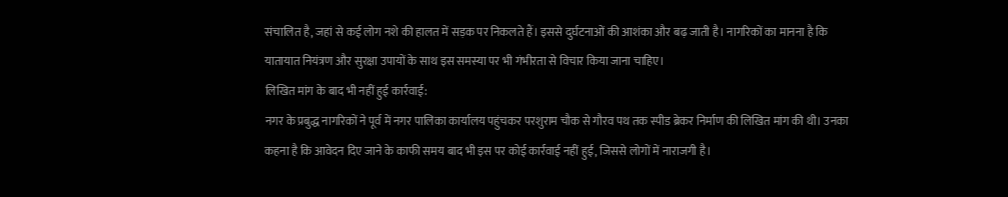संचालित है, जहां से कई लोग नशे की हालत में सड़क पर निकलते हैं। इससे दुर्घटनाओं की आशंका और बढ़ जाती है। नागरिकों का मानना है कि यातायात नियंत्रण और सुरक्षा उपायों के साथ इस समस्या पर भी गंभीरता से विचार किया जाना चाहिए।
लिखित मांग के बाद भी नहीं हुई कार्रवाई:
नगर के प्रबुद्ध नागरिकों ने पूर्व में नगर पालिका कार्यालय पहुंचकर परशुराम चौक से गौरव पथ तक स्पीड ब्रेकर निर्माण की लिखित मांग की थी। उनका कहना है कि आवेदन दिए जाने के काफी समय बाद भी इस पर कोई कार्रवाई नहीं हुई, जिससे लोगों में नाराजगी है।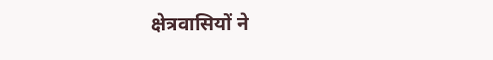क्षेत्रवासियों ने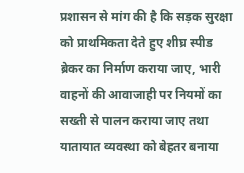प्रशासन से मांग की है कि सड़क सुरक्षा को प्राथमिकता देते हुए शीघ्र स्पीड ब्रेकर का निर्माण कराया जाए, भारी वाहनों की आवाजाही पर नियमों का सख्ती से पालन कराया जाए तथा यातायात व्यवस्था को बेहतर बनाया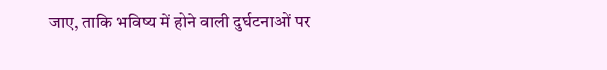जाए, ताकि भविष्य में होने वाली दुर्घटनाओं पर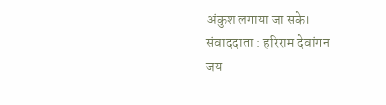अंकुश लगाया जा सके।
संवाददाता : हरिराम देवांगन
जय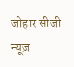जोहार सीजी न्यूज़